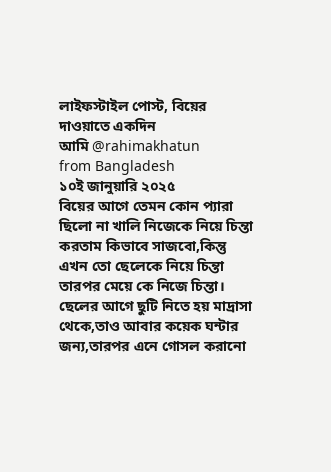লাইফস্টাইল পোস্ট, বিয়ের দাওয়াতে একদিন
আমি @rahimakhatun
from Bangladesh
১০ই জানুয়ারি ২০২৫
বিয়ের আগে তেমন কোন প্যারা ছিলো না খালি নিজেকে নিয়ে চিন্তা করতাম কিভাবে সাজবো,কিন্তু এখন তো ছেলেকে নিয়ে চিন্তা তারপর মেয়ে কে নিজে চিন্তা। ছেলের আগে ছুটি নিতে হয় মাদ্রাসা থেকে,তাও আবার কয়েক ঘন্টার জন্য,তারপর এনে গোসল করানো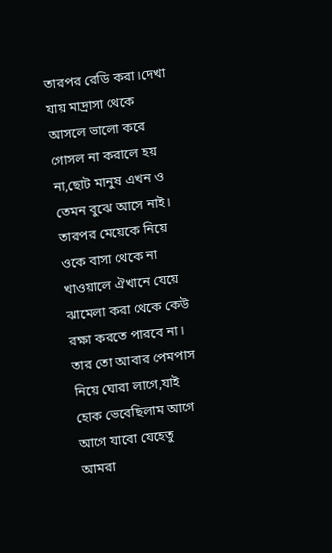তারপর রেডি করা।দেখা যায় মাদ্রাসা থেকে আসলে ভালো করে গোসল না করালে হয় না,ছোট মানুষ এখন ও তেমন বুঝে আসে নাই। তারপর মেয়েকে নিয়ে ওকে বাসা থেকে না খাওয়ালে ঐখানে যেয়ে ঝামেলা করা থেকে কেউ রক্ষা করতে পারবে না।
তার তো আবার পেমপাস নিয়ে ঘোরা লাগে,যাই হোক ভেবেছিলাম আগে আগে যাবো যেহেতু আমরা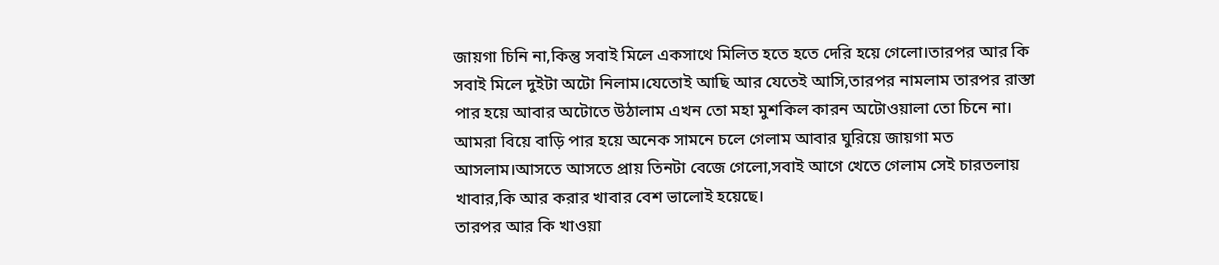জায়গা চিনি না,কিন্তু সবাই মিলে একসাথে মিলিত হতে হতে দেরি হয়ে গেলো।তারপর আর কি সবাই মিলে দুইটা অটো নিলাম।যেতোই আছি আর যেতেই আসি,তারপর নামলাম তারপর রাস্তা পার হয়ে আবার অটোতে উঠালাম এখন তো মহা মুশকিল কারন অটোওয়ালা তো চিনে না।
আমরা বিয়ে বাড়ি পার হয়ে অনেক সামনে চলে গেলাম আবার ঘুরিয়ে জায়গা মত আসলাম।আসতে আসতে প্রায় তিনটা বেজে গেলো,সবাই আগে খেতে গেলাম সেই চারতলায় খাবার,কি আর করার খাবার বেশ ভালোই হয়েছে।
তারপর আর কি খাওয়া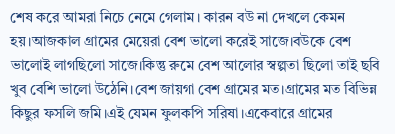শেষ করে আমরা নিচে নেমে গেলাম। কারন বউ না দেখলে কেমন হয়।আজকাল গ্রামের মেয়েরা বেশ ভালো করেই সাজে।বউকে বেশ ভালোই লাগছিলো সাজে।কিন্তু রুমে বেশ আলোর স্বল্পতা ছিলো তাই ছবি খুব বেশি ভালো উঠেনি।বেশ জায়গা বেশ গ্রামের মত।গ্রামের মত বিভিন্ন কিছুর ফসলি জমি।এই যেমন ফুলকপি সরিষা।একেবারে গ্রামের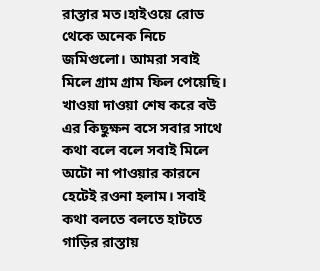রাস্তার মত।হাইওয়ে রোড থেকে অনেক নিচে জমিগুলো। আমরা সবাই মিলে গ্রাম গ্রাম ফিল পেয়েছি।
খাওয়া দাওয়া শেষ করে বউ এর কিছুক্ষন বসে সবার সাথে কথা বলে বলে সবাই মিলে অটো না পাওয়ার কারনে হেটেই রওনা হলাম। সবাই কথা বলতে বলতে হাটতে গাড়ির রাস্তায়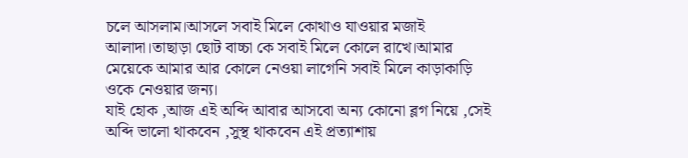চলে আসলাম।আসলে সবাই মিলে কোথাও যাওয়ার মজাই আলাদা।তাছাড়া ছোট বাচ্চা কে সবাই মিলে কোলে রাখে।আমার মেয়েকে আমার আর কোলে নেওয়া লাগেনি সবাই মিলে কাড়াকাড়ি ওকে নেওয়ার জন্য।
যাই হোক ,আজ এই অব্দি আবার আসবো অন্য কোনো ব্লগ নিয়ে ,সেই অব্দি ভালো থাকবেন ,সুস্থ থাকবেন এই প্রত্যাশায়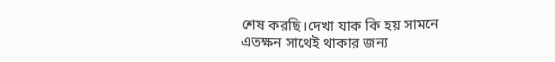শেষ করছি।দেখা যাক কি হয় সামনে
এতক্ষন সাথেই থাকার জন্য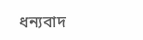ধন্যবাদ